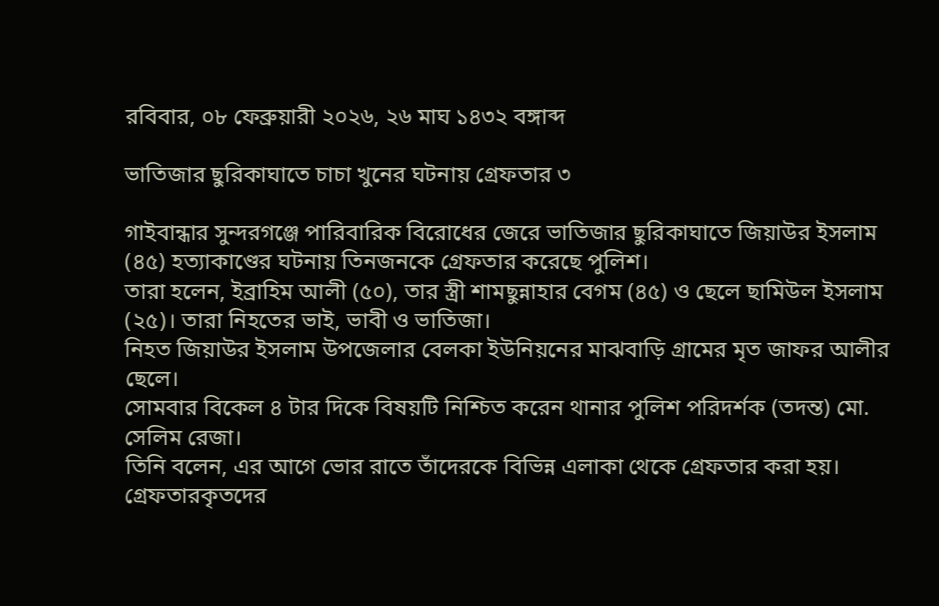রবিবার, ০৮ ফেব্রুয়ারী ২০২৬, ২৬ মাঘ ১৪৩২ বঙ্গাব্দ

ভাতিজার ছুরিকাঘাতে চাচা খুনের ঘটনায় গ্রেফতার ৩

গাইবান্ধার সুন্দরগঞ্জে পারিবারিক বিরোধের জেরে ভাতিজার ছুরিকাঘাতে জিয়াউর ইসলাম (৪৫) হত্যাকাণ্ডের ঘটনায় তিনজনকে গ্রেফতার করেছে পুলিশ।
তারা হলেন, ইব্রাহিম আলী (৫০), তার স্ত্রী শামছুন্নাহার বেগম (৪৫) ও ছেলে ছামিউল ইসলাম (২৫)। তারা নিহতের ভাই, ভাবী ও ভাতিজা।
নিহত জিয়াউর ইসলাম উপজেলার বেলকা ইউনিয়নের মাঝবাড়ি গ্রামের মৃত জাফর আলীর ছেলে।
সোমবার বিকেল ৪ টার দিকে বিষয়টি নিশ্চিত করেন থানার পুলিশ পরিদর্শক (তদন্ত) মো. সেলিম রেজা।
তিনি বলেন, এর আগে ভোর রাতে তাঁদেরকে বিভিন্ন এলাকা থেকে গ্রেফতার করা হয়। গ্রেফতারকৃতদের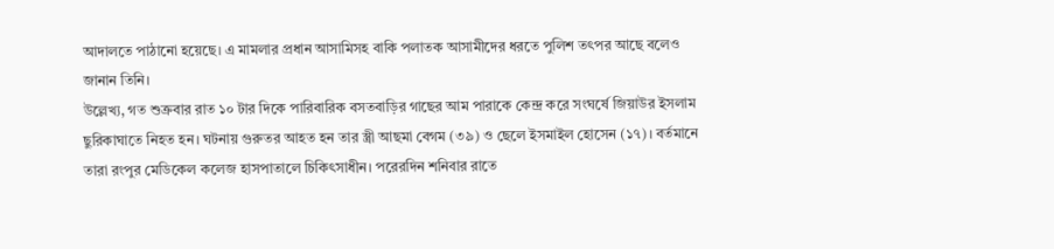আদালতে পাঠানো হয়েছে। এ মামলার প্রধান আসামিসহ বাকি পলাতক আসামীদের ধরতে পুলিশ তৎপর আছে বলেও জানান তিনি।
উল্লেখ্য, গত শুক্রবার রাত ১০ টার দিকে পারিবারিক বসতবাড়ির গাছের আম পারাকে কেন্দ্র করে সংঘর্ষে জিয়াউর ইসলাম ছুরিকাঘাতে নিহত হন। ঘটনায় গুরুতর আহত হন তার স্ত্রী আছমা বেগম (৩৯) ও ছেলে ইসমাইল হোসেন (১৭)। বর্তমানে তারা রংপুর মেডিকেল কলেজ হাসপাতালে চিকিৎসাধীন। পরেরদিন শনিবার রাতে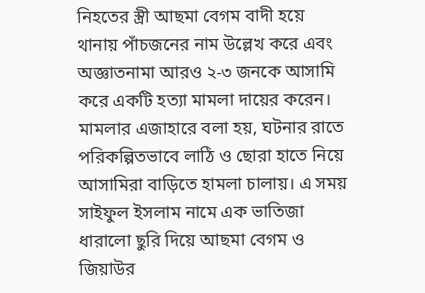নিহতের স্ত্রী আছমা বেগম বাদী হয়ে থানায় পাঁচজনের নাম উল্লেখ করে এবং অজ্ঞাতনামা আরও ২-৩ জনকে আসামি করে একটি হত্যা মামলা দায়ের করেন।
মামলার এজাহারে বলা হয়, ঘটনার রাতে পরিকল্পিতভাবে লাঠি ও ছোরা হাতে নিয়ে আসামিরা বাড়িতে হামলা চালায়। এ সময় সাইফুল ইসলাম নামে এক ভাতিজা ধারালো ছুরি দিয়ে আছমা বেগম ও জিয়াউর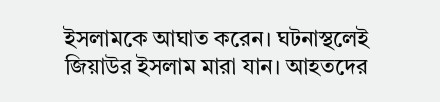ইসলামকে আঘাত করেন। ঘটনাস্থলেই জিয়াউর ইসলাম মারা যান। আহতদের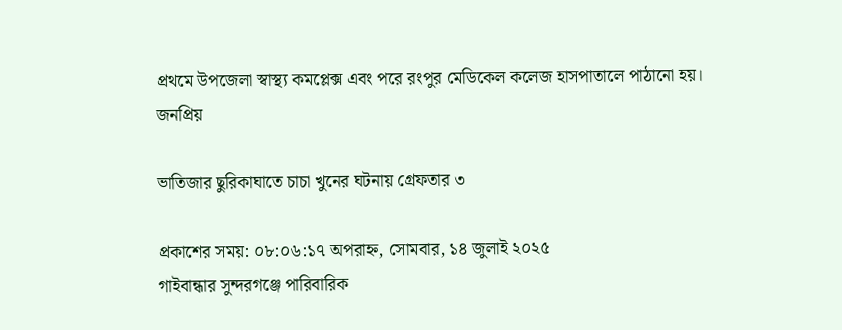প্রথমে উপজেলা স্বাস্থ্য কমপ্লেক্স এবং পরে রংপুর মেডিকেল কলেজ হাসপাতালে পাঠানো হয়।
জনপ্রিয়

ভাতিজার ছুরিকাঘাতে চাচা খুনের ঘটনায় গ্রেফতার ৩

প্রকাশের সময়: ০৮:০৬:১৭ অপরাহ্ন, সোমবার, ১৪ জুলাই ২০২৫
গাইবান্ধার সুন্দরগঞ্জে পারিবারিক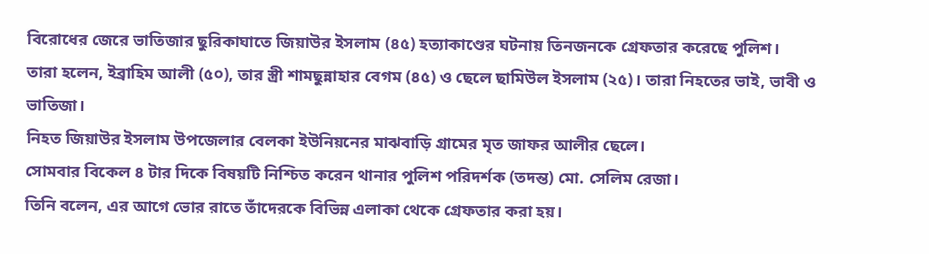বিরোধের জেরে ভাতিজার ছুরিকাঘাতে জিয়াউর ইসলাম (৪৫) হত্যাকাণ্ডের ঘটনায় তিনজনকে গ্রেফতার করেছে পুলিশ।
তারা হলেন, ইব্রাহিম আলী (৫০), তার স্ত্রী শামছুন্নাহার বেগম (৪৫) ও ছেলে ছামিউল ইসলাম (২৫)। তারা নিহতের ভাই, ভাবী ও ভাতিজা।
নিহত জিয়াউর ইসলাম উপজেলার বেলকা ইউনিয়নের মাঝবাড়ি গ্রামের মৃত জাফর আলীর ছেলে।
সোমবার বিকেল ৪ টার দিকে বিষয়টি নিশ্চিত করেন থানার পুলিশ পরিদর্শক (তদন্ত) মো. সেলিম রেজা।
তিনি বলেন, এর আগে ভোর রাতে তাঁদেরকে বিভিন্ন এলাকা থেকে গ্রেফতার করা হয়।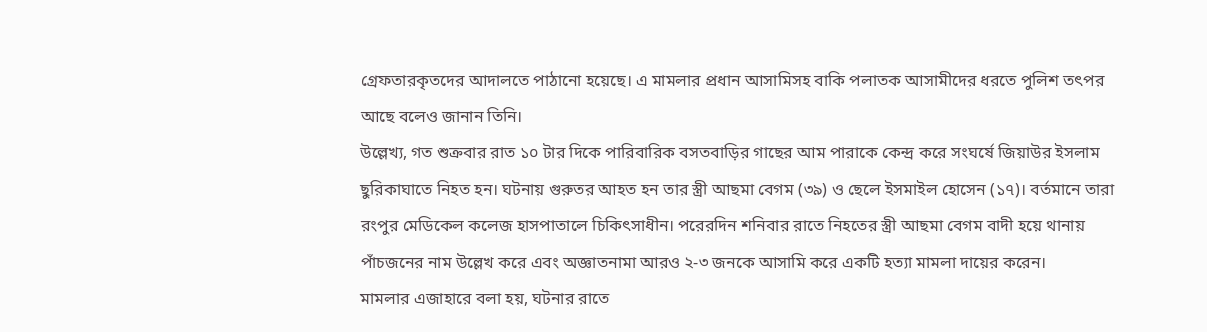গ্রেফতারকৃতদের আদালতে পাঠানো হয়েছে। এ মামলার প্রধান আসামিসহ বাকি পলাতক আসামীদের ধরতে পুলিশ তৎপর আছে বলেও জানান তিনি।
উল্লেখ্য, গত শুক্রবার রাত ১০ টার দিকে পারিবারিক বসতবাড়ির গাছের আম পারাকে কেন্দ্র করে সংঘর্ষে জিয়াউর ইসলাম ছুরিকাঘাতে নিহত হন। ঘটনায় গুরুতর আহত হন তার স্ত্রী আছমা বেগম (৩৯) ও ছেলে ইসমাইল হোসেন (১৭)। বর্তমানে তারা রংপুর মেডিকেল কলেজ হাসপাতালে চিকিৎসাধীন। পরেরদিন শনিবার রাতে নিহতের স্ত্রী আছমা বেগম বাদী হয়ে থানায় পাঁচজনের নাম উল্লেখ করে এবং অজ্ঞাতনামা আরও ২-৩ জনকে আসামি করে একটি হত্যা মামলা দায়ের করেন।
মামলার এজাহারে বলা হয়, ঘটনার রাতে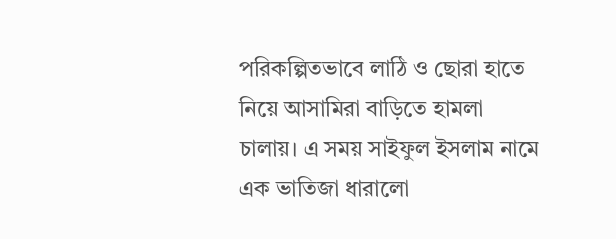পরিকল্পিতভাবে লাঠি ও ছোরা হাতে নিয়ে আসামিরা বাড়িতে হামলা চালায়। এ সময় সাইফুল ইসলাম নামে এক ভাতিজা ধারালো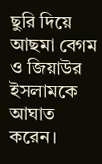ছুরি দিয়ে আছমা বেগম ও জিয়াউর ইসলামকে আঘাত করেন।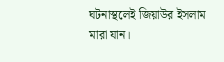ঘটনাস্থলেই জিয়াউর ইসলাম মারা যান।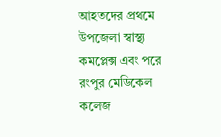আহতদের প্রথমে উপজেলা স্বাস্থ্য কমপ্লেক্স এবং পরে রংপুর মেডিকেল কলেজ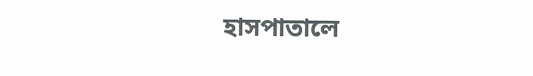হাসপাতালে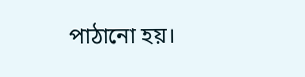পাঠানো হয়।